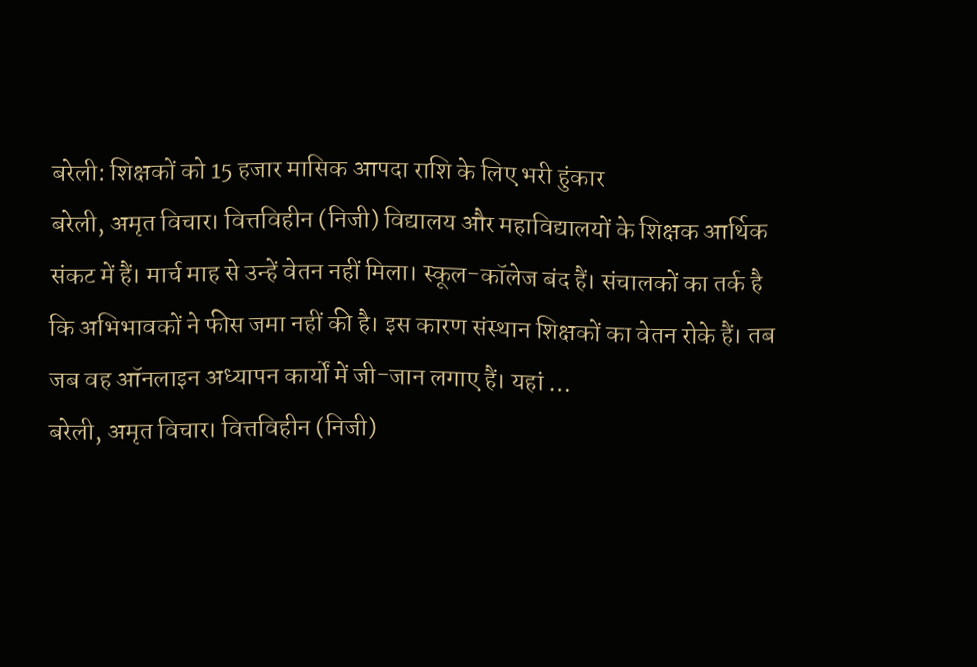बरेली: शिक्षकों को 15 हजार मासिक आपदा राशि के लिए भरी हुंकार
बरेली, अमृत विचार। वित्तविहीन (निजी) विद्यालय और महाविद्यालयों के शिक्षक आर्थिक संकट में हैं। मार्च माह से उन्हें वेतन नहीं मिला। स्कूल-कॉलेज बंद हैं। संचालकों का तर्क है कि अभिभावकों ने फीस जमा नहीं की है। इस कारण संस्थान शिक्षकों का वेतन रोके हैं। तब जब वह ऑनलाइन अध्यापन कार्यों में जी-जान लगाए हैं। यहां …
बरेली, अमृत विचार। वित्तविहीन (निजी)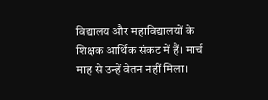विद्यालय और महाविद्यालयों के शिक्षक आर्थिक संकट में हैं। मार्च माह से उन्हें वेतन नहीं मिला।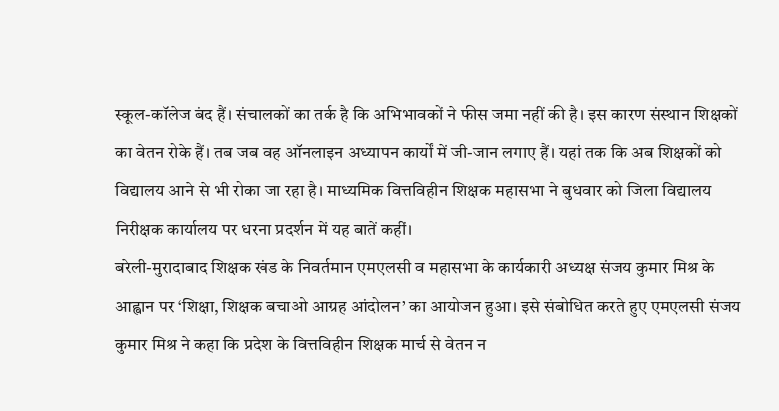स्कूल-कॉलेज बंद हैं। संचालकों का तर्क है कि अभिभावकों ने फीस जमा नहीं की है। इस कारण संस्थान शिक्षकों का वेतन रोके हैं। तब जब वह ऑनलाइन अध्यापन कार्यों में जी-जान लगाए हैं। यहां तक कि अब शिक्षकों को विद्यालय आने से भी रोका जा रहा है। माध्यमिक वित्तविहीन शिक्षक महासभा ने बुधवार को जिला विद्यालय निरीक्षक कार्यालय पर धरना प्रदर्शन में यह बातें कहीं।
बरेली-मुरादाबाद शिक्षक खंड के निवर्तमान एमएलसी व महासभा के कार्यकारी अध्यक्ष संजय कुमार मिश्र के आह्वान पर ‘शिक्षा, शिक्षक बचाओ आग्रह आंदोलन’ का आयोजन हुआ। इसे संबोधित करते हुए एमएलसी संजय कुमार मिश्र ने कहा कि प्रदेश के वित्तविहीन शिक्षक मार्च से वेतन न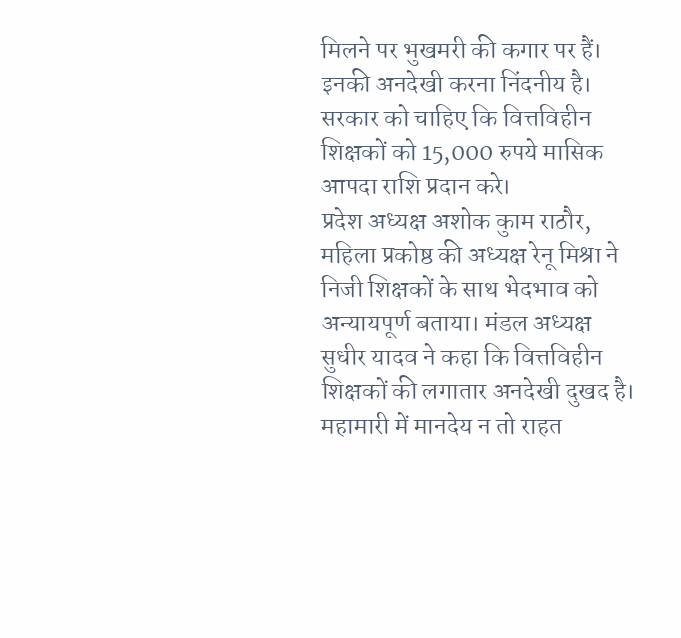मिलने पर भुखमरी की कगार पर हैं। इनकी अनदेखी करना निंदनीय है। सरकार को चाहिए कि वित्तविहीन शिक्षकों को 15,000 रुपये मासिक आपदा राशि प्रदान करे।
प्रदेश अध्यक्ष अशोक कुाम राठौर, महिला प्रकोष्ठ की अध्यक्ष रेनू मिश्रा ने निजी शिक्षकों के साथ भेदभाव को अन्यायपूर्ण बताया। मंडल अध्यक्ष सुधीर यादव ने कहा कि वित्तविहीन शिक्षकों की लगातार अनदेखी दुखद है। महामारी में मानदेय न तो राहत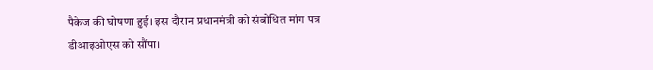पैकेज की घोषणा हुई। इस दौरान प्रधानमंत्री को संबोधित मांग पत्र डीआइओएस को सौंपा।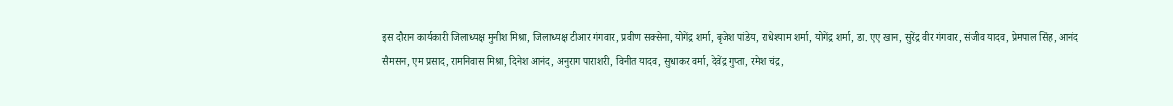इस दौरान कार्यकारी जिलाध्यक्ष मुनीश मिश्रा, जिलाध्यक्ष टीआर गंगवार, प्रवीण सक्सेना, योगेंद्र शर्मा, बृजेश पांडेय, राधेश्याम शर्मा, योगेंद्र शर्मा, डा. एए खान, सुरेंद्र वीर गंगवार, संजीव यादव, प्रेमपाल सिंह, आनंद सैमसन, एम प्रसाद, रामनिवास मिश्रा, दिनेश आनंद, अनुराग पाराशरी, विनीत यादव, सुधाकर वर्मा, देवेंद्र गुप्ता, रमेश चंद्र,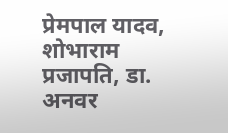प्रेमपाल यादव, शोभाराम प्रजापति, डा. अनवर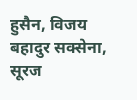हुसैन, विजय बहादुर सक्सेना, सूरज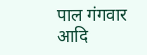पाल गंगवार आदि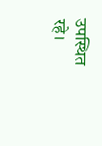उपस्थित रहे।